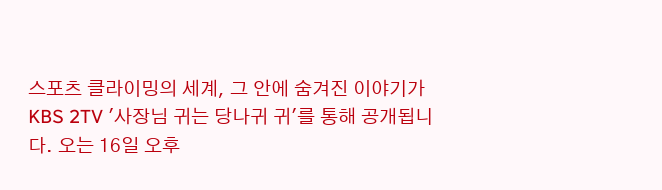스포츠 클라이밍의 세계, 그 안에 숨겨진 이야기가 KBS 2TV '사장님 귀는 당나귀 귀'를 통해 공개됩니다. 오는 16일 오후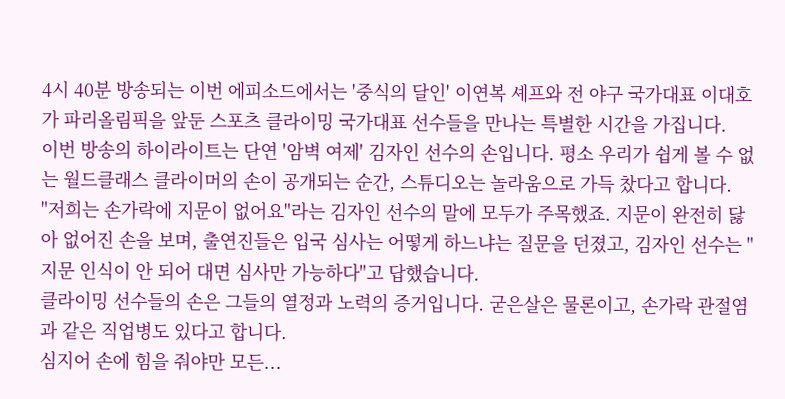4시 40분 방송되는 이번 에피소드에서는 '중식의 달인' 이연복 셰프와 전 야구 국가대표 이대호가 파리올림픽을 앞둔 스포츠 클라이밍 국가대표 선수들을 만나는 특별한 시간을 가집니다.
이번 방송의 하이라이트는 단연 '암벽 여제' 김자인 선수의 손입니다. 평소 우리가 쉽게 볼 수 없는 월드클래스 클라이머의 손이 공개되는 순간, 스튜디오는 놀라움으로 가득 찼다고 합니다.
"저희는 손가락에 지문이 없어요"라는 김자인 선수의 말에 모두가 주목했죠. 지문이 완전히 닳아 없어진 손을 보며, 출연진들은 입국 심사는 어떻게 하느냐는 질문을 던졌고, 김자인 선수는 "지문 인식이 안 되어 대면 심사만 가능하다"고 답했습니다.
클라이밍 선수들의 손은 그들의 열정과 노력의 증거입니다. 굳은살은 물론이고, 손가락 관절염과 같은 직업병도 있다고 합니다.
심지어 손에 힘을 줘야만 모든...